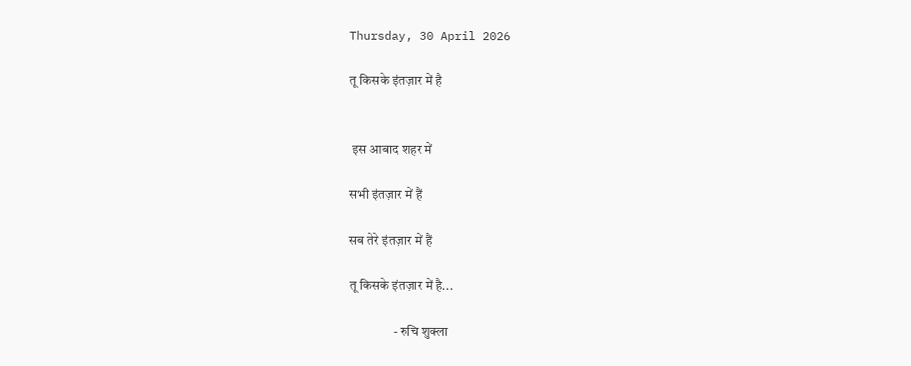Thursday, 30 April 2026

तू किसके इंतज़ार में है


 इस आबाद शहर में

सभी इंतज़ार में हैं

सब तेरे इंतज़ार में हैं

तू किसके इंतज़ार में है...

                 - रुचि शुक्ला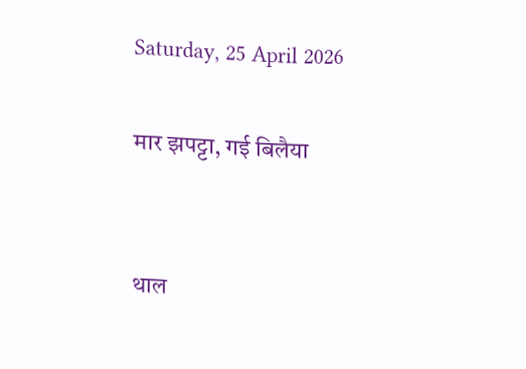Saturday, 25 April 2026

मार झपट्टा, गई बिलैया


थाल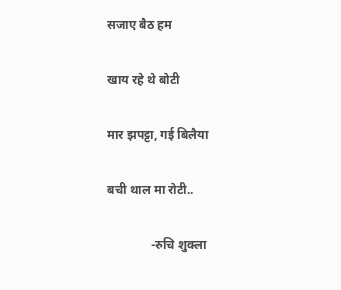सजाए बैठ हम

खाय रहे थे बोटी

मार झपट्टा, गई बिलैया

बची थाल मा रोटी..

              -रुचि शुक्ला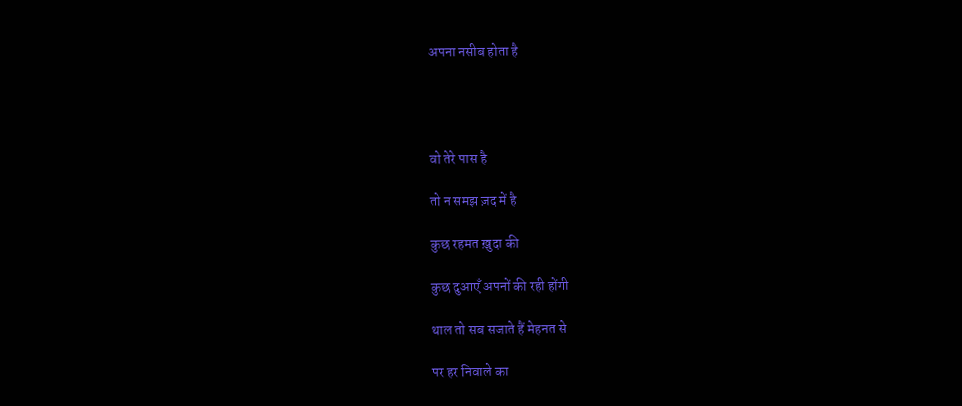अपना नसीब होता है




वो तेरे पास है

तो न समझ ज़द में है

कुछ रहमत ख़ुदा की

कुछ दुआएँ अपनों की रही होंगी

थाल तो सब सजाते हैं मेहनत से

पर हर निवाले का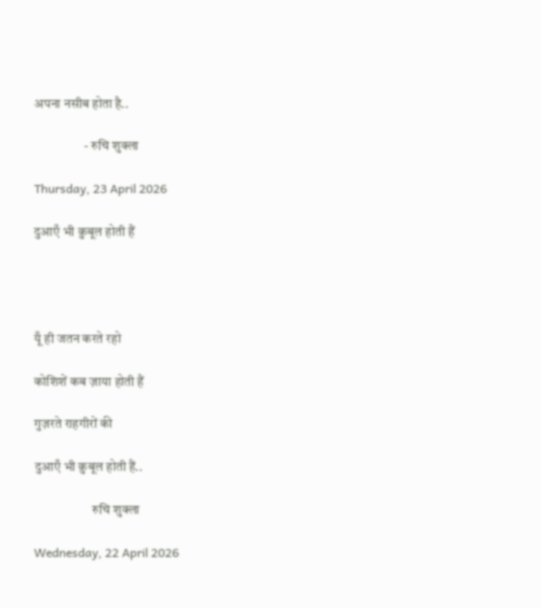अपना नसीब होता है..

                   - रुचि शुक्ला

Thursday, 23 April 2026

दुआएँ भी क़ुबूल होती हैं




यूँ ही जतन करते रहो

कोशिशें कब ज़ाया होती हैं

गुज़रते राहगीरों की

दुआएँ भी क़ुबूल होती हैं..

                      रुचि शुक्ला

Wednesday, 22 April 2026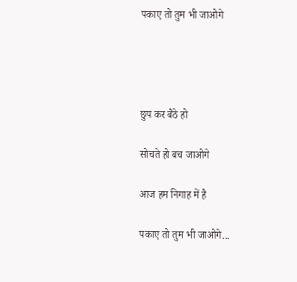पकाए तो तुम भी जाओगे




छुप कर बैठे हो

सोचते हो बच जाओगे

आज हम निगाह में है

पकाए तो तुम भी जाओगे...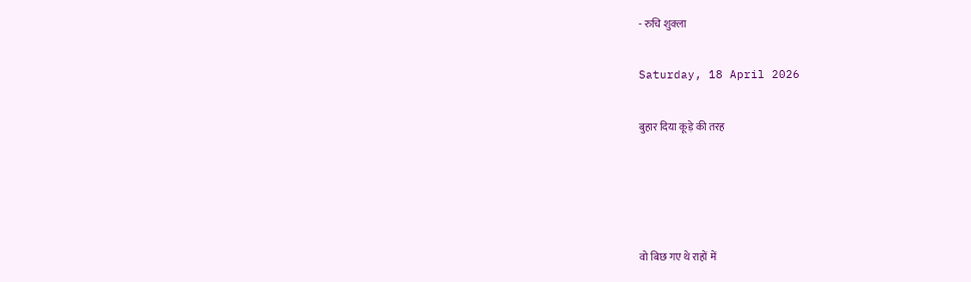- रुचि शुक्ला

Saturday, 18 April 2026

बुहार दिया कूड़े की तरह




वो बिछ गए थे राहों में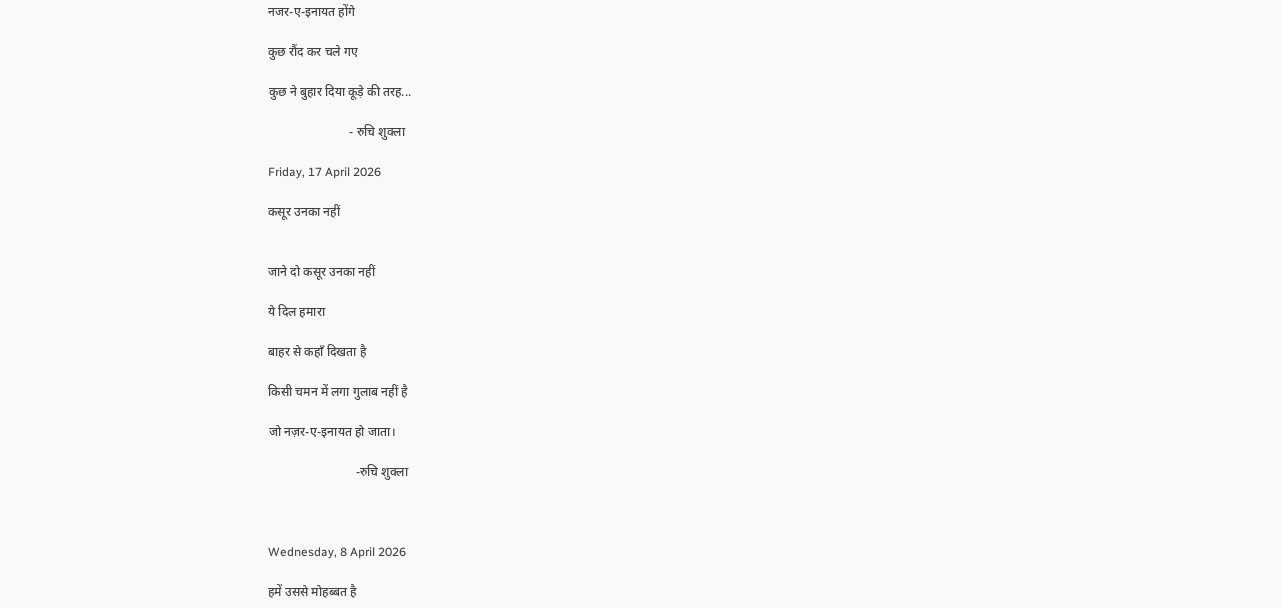नजर-ए-इनायत होंगे

कुछ रौंद कर चले गए

कुछ ने बुहार दिया कूड़े की तरह...

                          - रुचि शुक्ला

Friday, 17 April 2026

कसूर उनका नहीं


जाने दो कसूर उनका नहीं

ये दिल हमारा

बाहर से कहाँ दिखता है

किसी चमन में लगा गुलाब नहीं है

जो नज़र-ए-इनायत हो जाता।

                            -रुचि शुक्ला



Wednesday, 8 April 2026

हमें उससे मोहब्बत है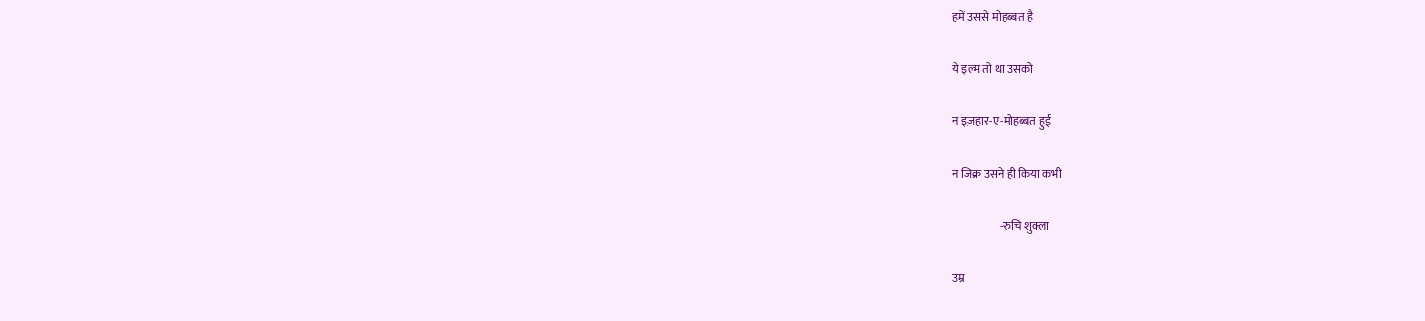हमें उससे मोहब्बत है

ये इल्म तो था उसको

न इज़हार-ए-मोहब्बत हुई

न जिक्र उसने ही किया कभी

                     -रुचि शुक्ला

उम्र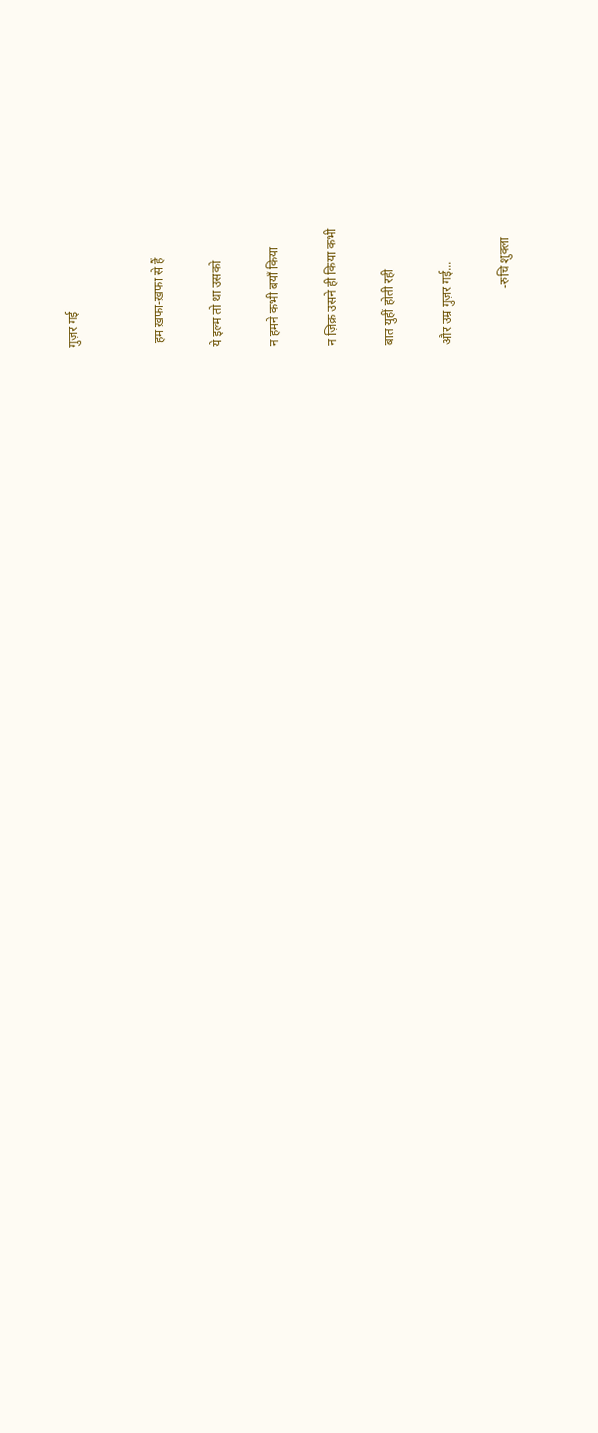गुज़र गई


 हम ख़फा-ख़फा से हैं

ये इल्म तो था उसको

न हमने कभी बयाँ किया

न ज़िक्र उसने ही किया कभी

बात युहीं होती रही

और उम्र गुज़र गई...

                  -रुचि शुक्ला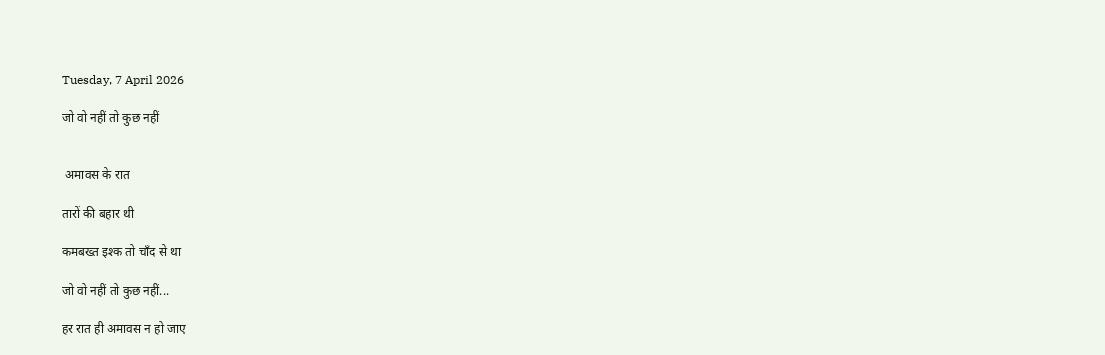Tuesday, 7 April 2026

जो वो नहीं तो कुछ नहीं


 अमावस के रात

तारों की बहार थी

कमबख्त इश्क तो चाँद से था

जो वो नहीं तो कुछ नहीं...

हर रात ही अमावस न हो जाए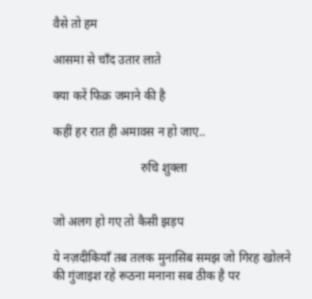वैसे तो हम

आसमा से चाँद उतार लाते

क्या करें फिक्र जमाने की है

कहीं हर रात ही अमावस न हो जाए..

                            रुचि शुक्ला


जो अलग हो गए तो कैसी झड़प

ये नज़दीकियाँ तब तलक मुनासिब समझ जो गिरह खोलने की गुंजाइश रहे रूठना मनाना सब ठीक है पर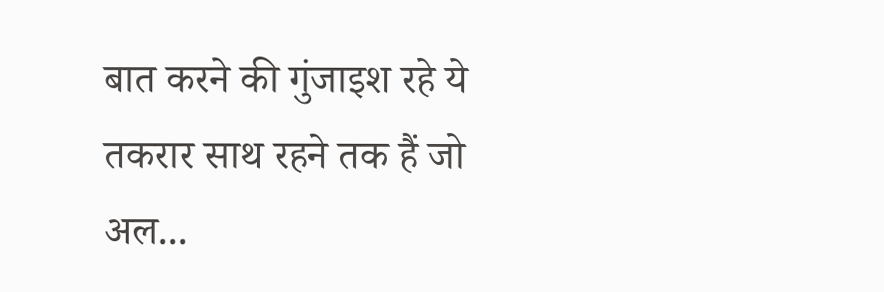बात करने की गुंजाइश रहे ये तकरार साथ रहने तक हैं जो अल...